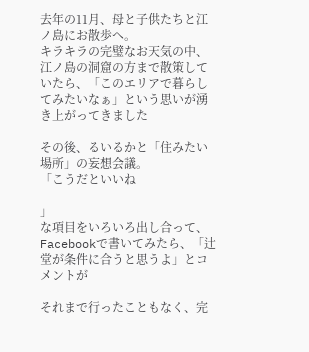去年の11月、母と子供たちと江ノ島にお散歩へ。
キラキラの完璧なお天気の中、江ノ島の洞窟の方まで散策していたら、「このエリアで暮らしてみたいなぁ」という思いが湧き上がってきました

その後、るいるかと「住みたい場所」の妄想会議。
「こうだといいね

」
な項目をいろいろ出し合って、Facebookで書いてみたら、「辻堂が条件に合うと思うよ」とコメントが

それまで行ったこともなく、完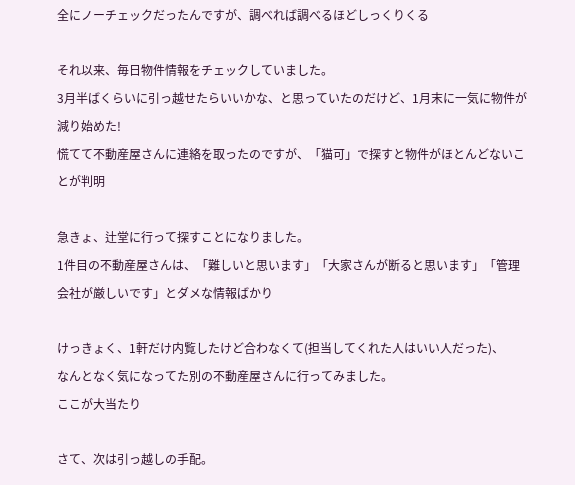全にノーチェックだったんですが、調べれば調べるほどしっくりくる

それ以来、毎日物件情報をチェックしていました。
3月半ばくらいに引っ越せたらいいかな、と思っていたのだけど、1月末に一気に物件が減り始めた!
慌てて不動産屋さんに連絡を取ったのですが、「猫可」で探すと物件がほとんどないことが判明

急きょ、辻堂に行って探すことになりました。
1件目の不動産屋さんは、「難しいと思います」「大家さんが断ると思います」「管理会社が厳しいです」とダメな情報ばかり

けっきょく、1軒だけ内覧したけど合わなくて(担当してくれた人はいい人だった)、
なんとなく気になってた別の不動産屋さんに行ってみました。
ここが大当たり

さて、次は引っ越しの手配。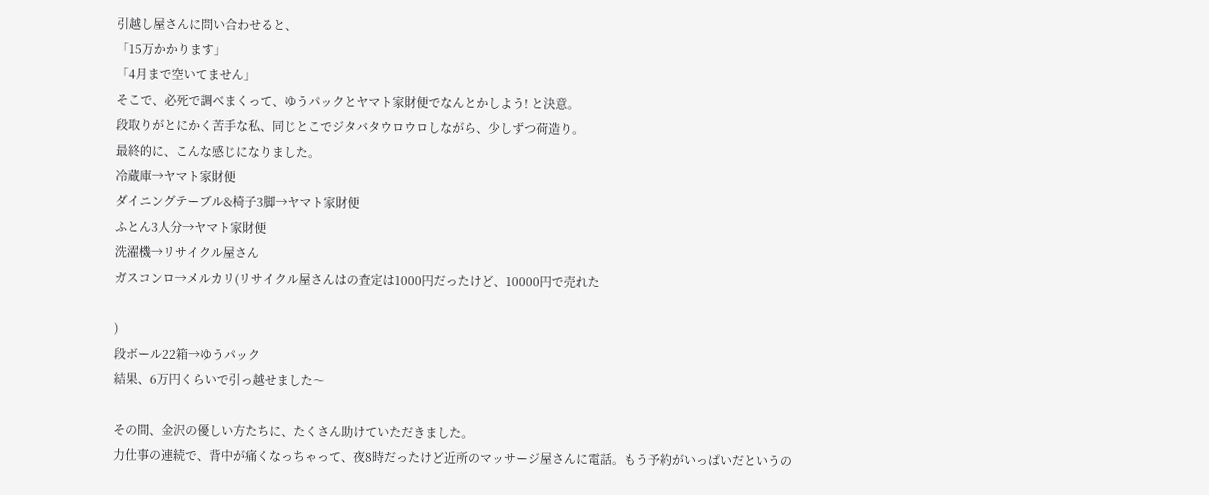引越し屋さんに問い合わせると、
「15万かかります」
「4月まで空いてません」
そこで、必死で調べまくって、ゆうパックとヤマト家財便でなんとかしよう! と決意。
段取りがとにかく苦手な私、同じとこでジタバタウロウロしながら、少しずつ荷造り。
最終的に、こんな感じになりました。
冷蔵庫→ヤマト家財便
ダイニングテーブル&椅子3脚→ヤマト家財便
ふとん3人分→ヤマト家財便
洗濯機→リサイクル屋さん
ガスコンロ→メルカリ(リサイクル屋さんはの査定は1000円だったけど、10000円で売れた

)
段ボール22箱→ゆうパック
結果、6万円くらいで引っ越せました〜

その間、金沢の優しい方たちに、たくさん助けていただきました。
力仕事の連続で、背中が痛くなっちゃって、夜8時だったけど近所のマッサージ屋さんに電話。もう予約がいっぱいだというの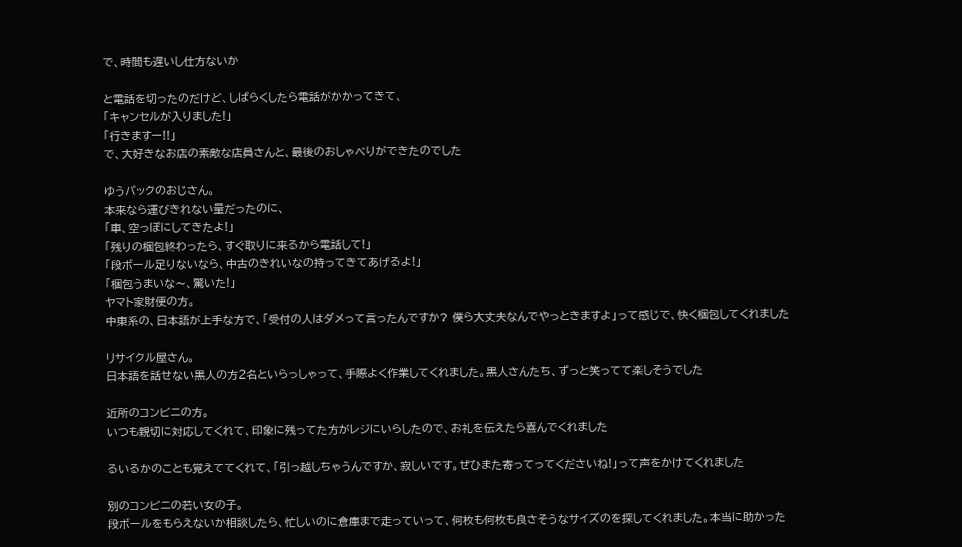で、時間も遅いし仕方ないか

と電話を切ったのだけど、しばらくしたら電話がかかってきて、
「キャンセルが入りました!」
「行きますー!!」
で、大好きなお店の素敵な店員さんと、最後のおしゃべりができたのでした

ゆうパックのおじさん。
本来なら運びきれない量だったのに、
「車、空っぽにしてきたよ!」
「残りの梱包終わったら、すぐ取りに来るから電話して!」
「段ボール足りないなら、中古のきれいなの持ってきてあげるよ!」
「梱包うまいな〜、驚いた!」
ヤマト家財便の方。
中東系の、日本語が上手な方で、「受付の人はダメって言ったんですか? 僕ら大丈夫なんでやっときますよ」って感じで、快く梱包してくれました

リサイクル屋さん。
日本語を話せない黒人の方2名といらっしゃって、手際よく作業してくれました。黒人さんたち、ずっと笑ってて楽しそうでした

近所のコンビニの方。
いつも親切に対応してくれて、印象に残ってた方がレジにいらしたので、お礼を伝えたら喜んでくれました

るいるかのことも覚えててくれて、「引っ越しちゃうんですか、寂しいです。ぜひまた寄ってってくださいね!」って声をかけてくれました

別のコンビニの若い女の子。
段ボールをもらえないか相談したら、忙しいのに倉庫まで走っていって、何枚も何枚も良さそうなサイズのを探してくれました。本当に助かった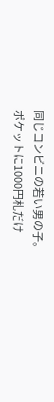同じコンビニの若い男の子。
ポケットに1000円札だけ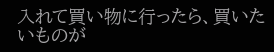入れて買い物に行ったら、買いたいものが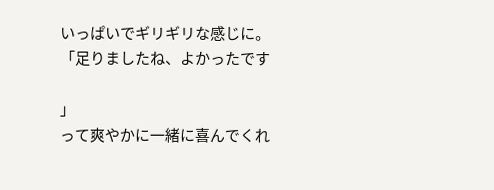いっぱいでギリギリな感じに。
「足りましたね、よかったです

」
って爽やかに一緒に喜んでくれ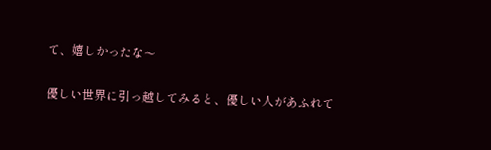て、嬉しかったな〜

優しい世界に引っ越してみると、優しい人があふれて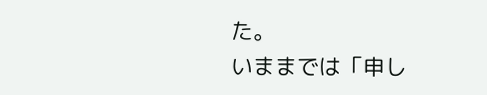た。
いままでは「申し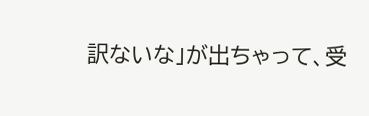訳ないな」が出ちゃって、受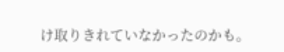け取りきれていなかったのかも。